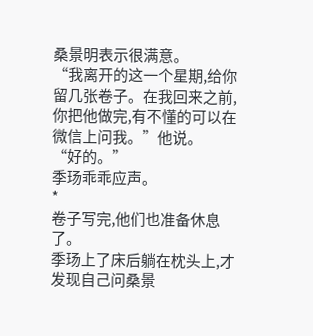桑景明表示很满意。
“我离开的这一个星期,给你留几张卷子。在我回来之前,你把他做完,有不懂的可以在微信上问我。”他说。
“好的。”
季玚乖乖应声。
*
卷子写完,他们也准备休息了。
季玚上了床后躺在枕头上,才发现自己问桑景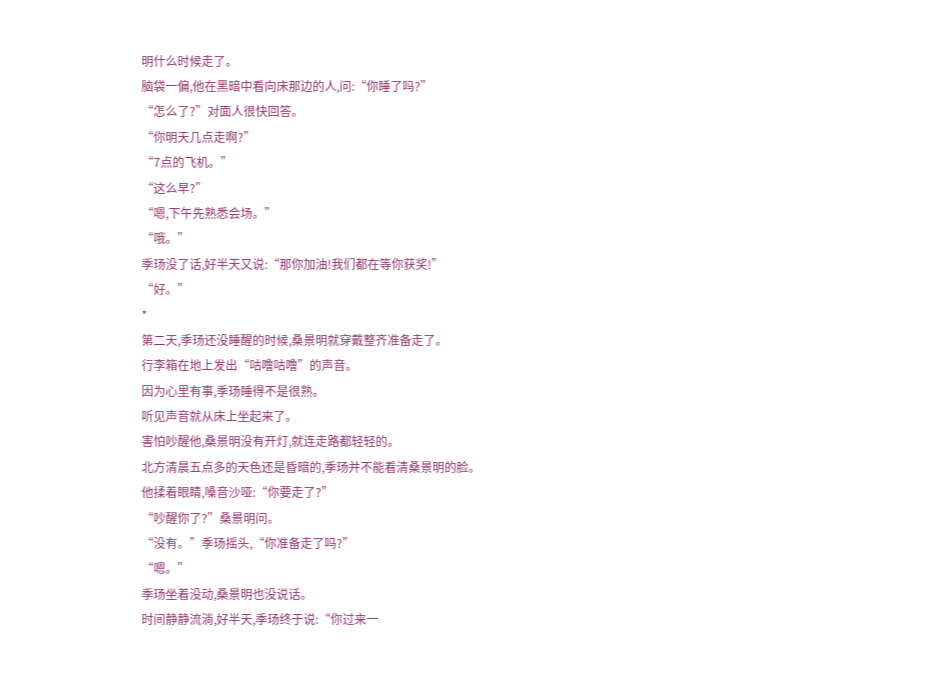明什么时候走了。
脑袋一偏,他在黑暗中看向床那边的人,问:“你睡了吗?”
“怎么了?”对面人很快回答。
“你明天几点走啊?”
“7点的飞机。”
“这么早?”
“嗯,下午先熟悉会场。”
“哦。”
季玚没了话,好半天又说:“那你加油!我们都在等你获奖!”
“好。”
*
第二天,季玚还没睡醒的时候,桑景明就穿戴整齐准备走了。
行李箱在地上发出“咕噜咕噜”的声音。
因为心里有事,季玚睡得不是很熟。
听见声音就从床上坐起来了。
害怕吵醒他,桑景明没有开灯,就连走路都轻轻的。
北方清晨五点多的天色还是昏暗的,季玚并不能看清桑景明的脸。
他揉着眼睛,嗓音沙哑:“你要走了?”
“吵醒你了?”桑景明问。
“没有。”季玚摇头,“你准备走了吗?”
“嗯。”
季玚坐着没动,桑景明也没说话。
时间静静流淌,好半天,季玚终于说:“你过来一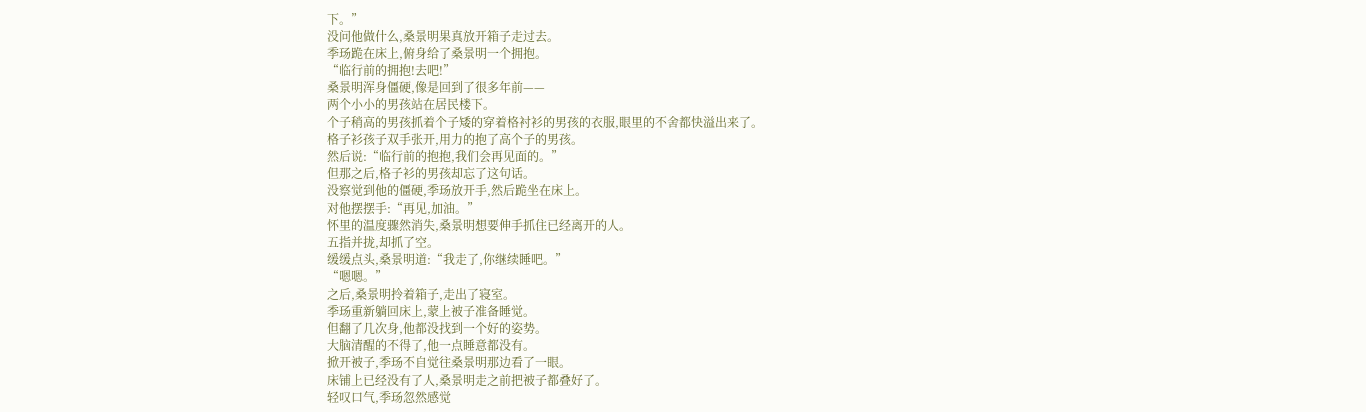下。”
没问他做什么,桑景明果真放开箱子走过去。
季玚跪在床上,俯身给了桑景明一个拥抱。
“临行前的拥抱!去吧!”
桑景明浑身僵硬,像是回到了很多年前——
两个小小的男孩站在居民楼下。
个子稍高的男孩抓着个子矮的穿着格衬衫的男孩的衣服,眼里的不舍都快溢出来了。
格子衫孩子双手张开,用力的抱了高个子的男孩。
然后说:“临行前的抱抱,我们会再见面的。”
但那之后,格子衫的男孩却忘了这句话。
没察觉到他的僵硬,季玚放开手,然后跪坐在床上。
对他摆摆手:“再见,加油。”
怀里的温度骤然消失,桑景明想要伸手抓住已经离开的人。
五指并拢,却抓了空。
缓缓点头,桑景明道:“我走了,你继续睡吧。”
“嗯嗯。”
之后,桑景明拎着箱子,走出了寝室。
季玚重新躺回床上,蒙上被子准备睡觉。
但翻了几次身,他都没找到一个好的姿势。
大脑清醒的不得了,他一点睡意都没有。
掀开被子,季玚不自觉往桑景明那边看了一眼。
床铺上已经没有了人,桑景明走之前把被子都叠好了。
轻叹口气,季玚忽然感觉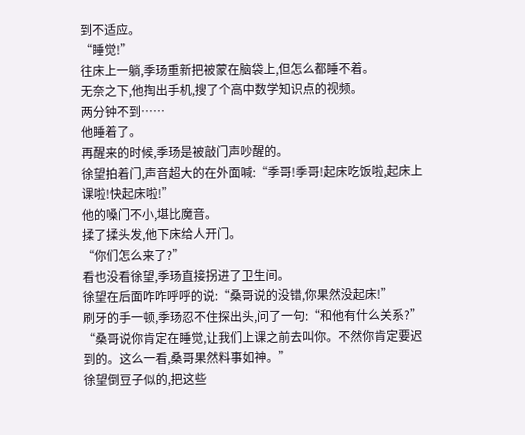到不适应。
“睡觉!”
往床上一躺,季玚重新把被蒙在脑袋上,但怎么都睡不着。
无奈之下,他掏出手机,搜了个高中数学知识点的视频。
两分钟不到……
他睡着了。
再醒来的时候,季玚是被敲门声吵醒的。
徐望拍着门,声音超大的在外面喊:“季哥!季哥!起床吃饭啦,起床上课啦!快起床啦!”
他的嗓门不小,堪比魔音。
揉了揉头发,他下床给人开门。
“你们怎么来了?”
看也没看徐望,季玚直接拐进了卫生间。
徐望在后面咋咋呼呼的说:“桑哥说的没错,你果然没起床!”
刷牙的手一顿,季玚忍不住探出头,问了一句:“和他有什么关系?”
“桑哥说你肯定在睡觉,让我们上课之前去叫你。不然你肯定要迟到的。这么一看,桑哥果然料事如神。”
徐望倒豆子似的,把这些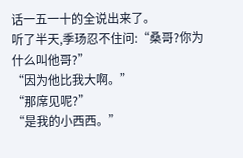话一五一十的全说出来了。
听了半天,季玚忍不住问:“桑哥?你为什么叫他哥?”
“因为他比我大啊。”
“那席见呢?”
“是我的小西西。”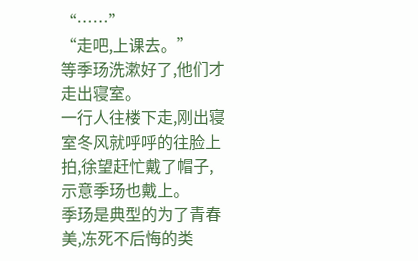“……”
“走吧,上课去。”
等季玚洗漱好了,他们才走出寝室。
一行人往楼下走,刚出寝室冬风就呼呼的往脸上拍,徐望赶忙戴了帽子,示意季玚也戴上。
季玚是典型的为了青春美,冻死不后悔的类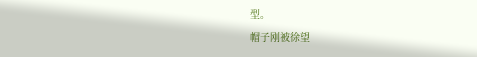型。
帽子刚被徐望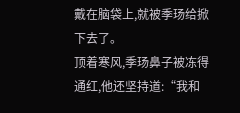戴在脑袋上,就被季玚给掀下去了。
顶着寒风,季玚鼻子被冻得通红,他还坚持道:“我和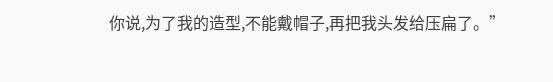你说,为了我的造型,不能戴帽子,再把我头发给压扁了。”